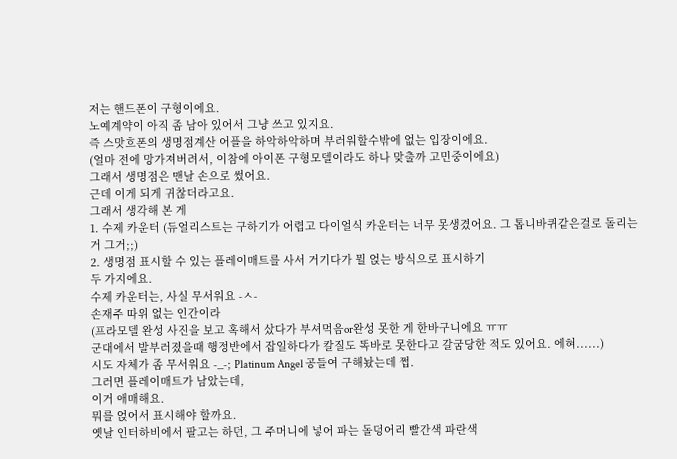저는 핸드폰이 구형이에요.
노예계약이 아직 좀 남아 있어서 그냥 쓰고 있지요.
즉 스맛흐폰의 생명점계산 어플을 하악하악하며 부러워할수밖에 없는 입장이에요.
(얼마 전에 망가져버려서, 이참에 아이폰 구형모델이라도 하나 맞출까 고민중이에요)
그래서 생명점은 맨날 손으로 썼어요.
근데 이게 되게 귀찮더라고요.
그래서 생각해 본 게
1. 수제 카운터 (듀얼리스트는 구하기가 어렵고 다이얼식 카운터는 너무 못생겼어요. 그 톱니바퀴같은걸로 돌리는거 그거;;)
2. 생명점 표시할 수 있는 플레이매트를 사서 거기다가 뭘 얹는 방식으로 표시하기
두 가지에요.
수제 카운터는, 사실 무서워요 -ㅅ-
손재주 따위 없는 인간이라
(프라모델 완성 사진을 보고 혹해서 샀다가 부셔먹음or완성 못한 게 한바구니에요 ㅠㅠ
군대에서 발부러졌을때 행정반에서 잡일하다가 칼질도 똑바로 못한다고 갈굼당한 적도 있어요. 에혀......)
시도 자체가 좀 무서워요 -_-; Platinum Angel 공들여 구해놨는데 쩝.
그러면 플레이매트가 남았는데,
이거 애매해요.
뭐를 얹어서 표시해야 할까요.
옛날 인터하비에서 팔고는 하던, 그 주머니에 넣어 파는 돌덩어리 빨간색 파란색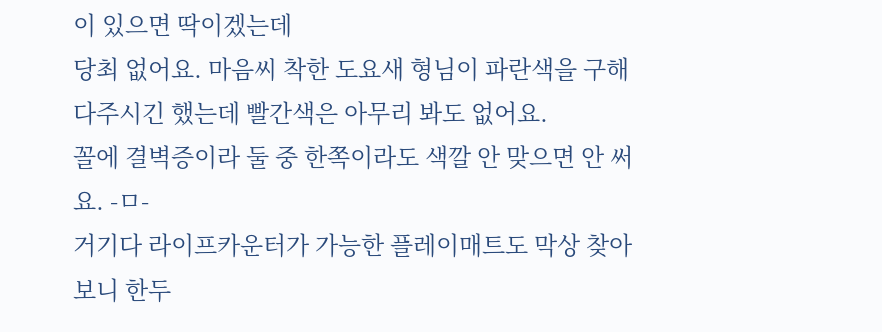이 있으면 딱이겠는데
당최 없어요. 마음씨 착한 도요새 형님이 파란색을 구해다주시긴 했는데 빨간색은 아무리 봐도 없어요.
꼴에 결벽증이라 둘 중 한쪽이라도 색깔 안 맞으면 안 써요. -ㅁ-
거기다 라이프카운터가 가능한 플레이매트도 막상 찾아보니 한두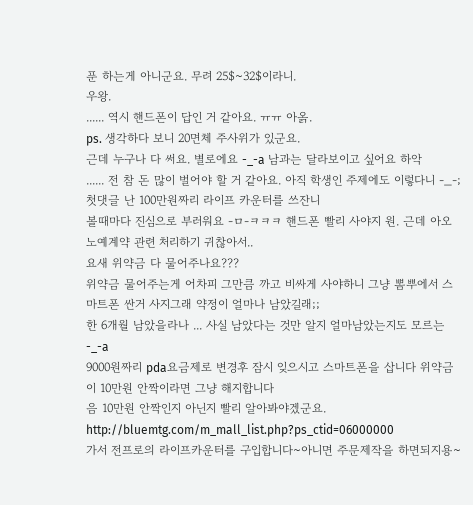푼 하는게 아니군요. 무려 25$~32$이라니.
우왕.
...... 역시 핸드폰이 답인 거 같아요. ㅠㅠ 아옭.
ps. 생각하다 보니 20면체 주사위가 있군요.
근데 누구나 다 써요. 별로에요 -_-a 남과는 달라보이고 싶어요 하악
...... 전 참 돈 많이 벌어야 할 거 같아요. 아직 학생인 주제에도 이렇다니 -_-;
첫댓글 난 100만원짜리 라이프 카운터를 쓰잔니
볼때마다 진심으로 부러워요 -ㅁ-ㅋㅋㅋ 핸드폰 빨리 사야지 원. 근데 아오 노예계약 관련 처리하기 귀찮아서..
요새 위약금 다 물어주나요???
위약금 물어주는게 어차피 그만큼 까고 비싸게 사야하니 그냥 뽐뿌에서 스마트폰 싼거 사지그래 약정이 얼마나 남았길래;;
한 6개월 남았을라나 ... 사실 남았다는 것만 알지 얼마남았는지도 모르는-_-a
9000원짜리 pda요금제로 변경후 잠시 잊으시고 스마트폰을 삽니다 위약금이 10만원 안짝이라면 그냥 해지합니다
음 10만원 안짝인지 아닌지 빨리 알아봐야겠군요.
http://bluemtg.com/m_mall_list.php?ps_ctid=06000000
가서 전프로의 라이프카운터를 구입합니다~아니면 주문제작을 하면되지용~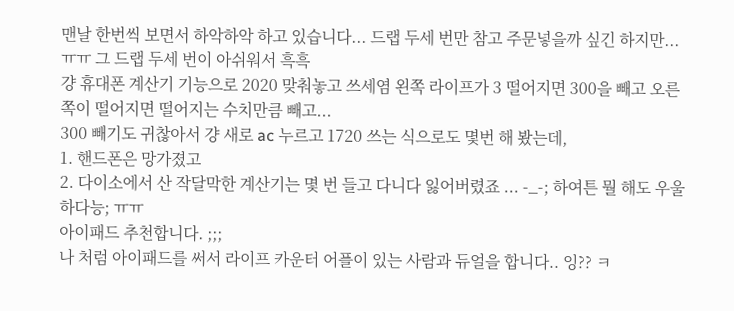맨날 한번씩 보면서 하악하악 하고 있습니다... 드랩 두세 번만 참고 주문넣을까 싶긴 하지만... ㅠㅠ 그 드랩 두세 번이 아쉬워서 흑흑
걍 휴대폰 계산기 기능으로 2020 맞춰놓고 쓰세염 왼쪽 라이프가 3 떨어지면 300을 빼고 오른쪽이 떨어지면 떨어지는 수치만큼 빼고...
300 빼기도 귀찮아서 걍 새로 ac 누르고 1720 쓰는 식으로도 몇번 해 봤는데,
1. 핸드폰은 망가졌고
2. 다이소에서 산 작달막한 계산기는 몇 번 들고 다니다 잃어버렸죠 ... -_-; 하여튼 뭘 해도 우울하다능; ㅠㅠ
아이패드 추천합니다. ;;;
나 처럼 아이패드를 써서 라이프 카운터 어플이 있는 사람과 듀얼을 합니다.. 잉?? ㅋ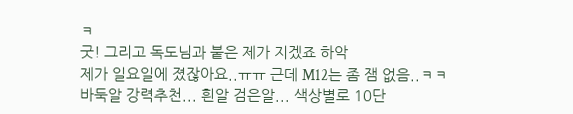ㅋ
굿! 그리고 독도님과 붙은 제가 지겠죠 하악
제가 일요일에 졌잖아요..ㅠㅠ 근데 M12는 좀 잼 없음..ㅋㅋ
바둑알 강력추천... 흰알 검은알... 색상별로 10단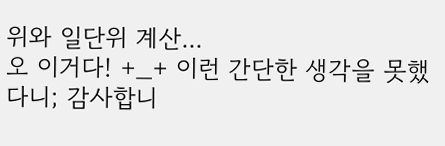위와 일단위 계산...
오 이거다! +_+ 이런 간단한 생각을 못했다니; 감사합니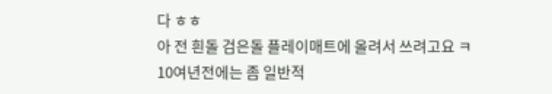다 ㅎㅎ
아 전 흰돌 검은돌 플레이매트에 올려서 쓰려고요 ㅋ
10여년전에는 좀 일반적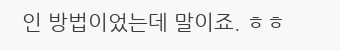인 방법이었는데 말이죠. ㅎㅎ